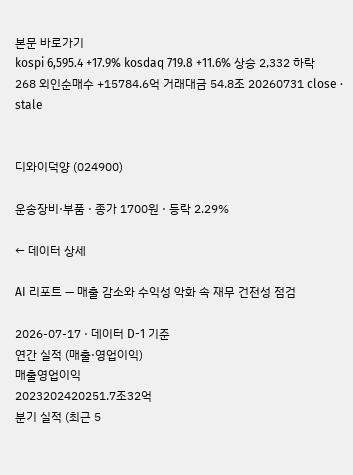본문 바로가기
kospi 6,595.4 +17.9% kosdaq 719.8 +11.6% 상승 2,332 하락 268 외인순매수 +15784.6억 거래대금 54.8조 20260731 close · stale


디와이덕양 (024900)

운송장비·부품 · 종가 1700원 · 등락 2.29%

← 데이터 상세

AI 리포트 — 매출 감소와 수익성 악화 속 재무 건전성 점검

2026-07-17 · 데이터 D-1 기준
연간 실적 (매출·영업이익)
매출영업이익
2023202420251.7조32억
분기 실적 (최근 5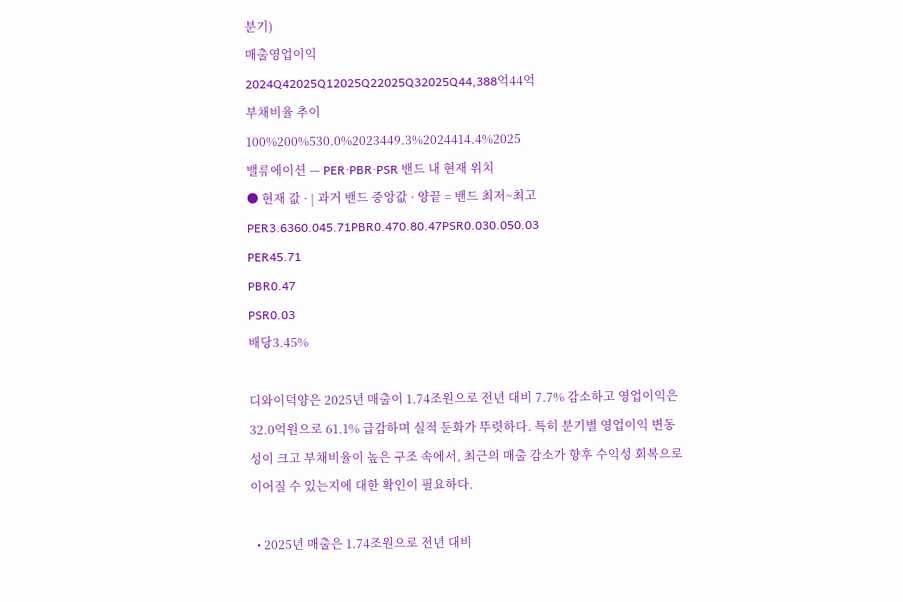분기)
매출영업이익
2024Q42025Q12025Q22025Q32025Q44,388억44억
부채비율 추이
100%200%530.0%2023449.3%2024414.4%2025
밸류에이션 — PER·PBR·PSR 밴드 내 현재 위치
● 현재 값 · | 과거 밴드 중앙값 · 양끝 = 밴드 최저~최고
PER3.6360.045.71PBR0.470.80.47PSR0.030.050.03
PER45.71
PBR0.47
PSR0.03
배당3.45%

디와이덕양은 2025년 매출이 1.74조원으로 전년 대비 7.7% 감소하고 영업이익은 32.0억원으로 61.1% 급감하며 실적 둔화가 뚜렷하다. 특히 분기별 영업이익 변동성이 크고 부채비율이 높은 구조 속에서, 최근의 매출 감소가 향후 수익성 회복으로 이어질 수 있는지에 대한 확인이 필요하다.

  • 2025년 매출은 1.74조원으로 전년 대비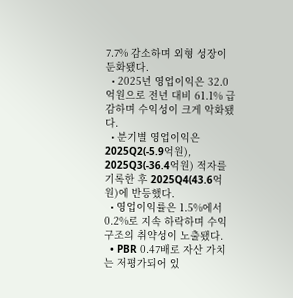7.7% 감소하며 외형 성장이 둔화됐다.
  • 2025년 영업이익은 32.0억원으로 전년 대비 61.1% 급감하며 수익성이 크게 악화됐다.
  • 분기별 영업이익은 2025Q2(-5.9억원), 2025Q3(-36.4억원) 적자를 기록한 후 2025Q4(43.6억원)에 반등했다.
  • 영업이익률은 1.5%에서 0.2%로 지속 하락하며 수익 구조의 취약성이 노출됐다.
  • PBR 0.47배로 자산 가치는 저평가되어 있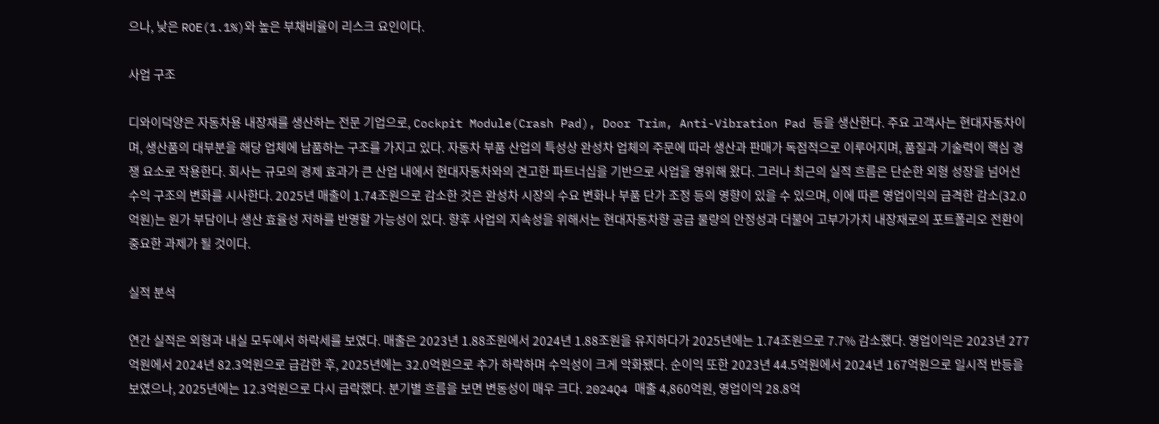으나, 낮은 ROE(1.1%)와 높은 부채비율이 리스크 요인이다.

사업 구조

디와이덕양은 자동차용 내장재를 생산하는 전문 기업으로, Cockpit Module(Crash Pad), Door Trim, Anti-Vibration Pad 등을 생산한다. 주요 고객사는 현대자동차이며, 생산품의 대부분을 해당 업체에 납품하는 구조를 가지고 있다. 자동차 부품 산업의 특성상 완성차 업체의 주문에 따라 생산과 판매가 독점적으로 이루어지며, 품질과 기술력이 핵심 경쟁 요소로 작용한다. 회사는 규모의 경제 효과가 큰 산업 내에서 현대자동차와의 견고한 파트너십을 기반으로 사업을 영위해 왔다. 그러나 최근의 실적 흐름은 단순한 외형 성장을 넘어선 수익 구조의 변화를 시사한다. 2025년 매출이 1.74조원으로 감소한 것은 완성차 시장의 수요 변화나 부품 단가 조정 등의 영향이 있을 수 있으며, 이에 따른 영업이익의 급격한 감소(32.0억원)는 원가 부담이나 생산 효율성 저하를 반영할 가능성이 있다. 향후 사업의 지속성을 위해서는 현대자동차향 공급 물량의 안정성과 더불어 고부가가치 내장재로의 포트폴리오 전환이 중요한 과제가 될 것이다.

실적 분석

연간 실적은 외형과 내실 모두에서 하락세를 보였다. 매출은 2023년 1.88조원에서 2024년 1.88조원을 유지하다가 2025년에는 1.74조원으로 7.7% 감소했다. 영업이익은 2023년 277억원에서 2024년 82.3억원으로 급감한 후, 2025년에는 32.0억원으로 추가 하락하며 수익성이 크게 악화됐다. 순이익 또한 2023년 44.5억원에서 2024년 167억원으로 일시적 반등을 보였으나, 2025년에는 12.3억원으로 다시 급락했다. 분기별 흐름을 보면 변동성이 매우 크다. 2024Q4 매출 4,860억원, 영업이익 28.8억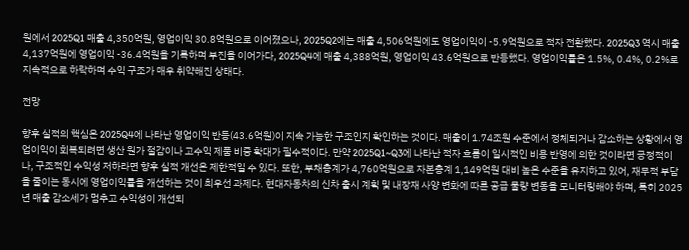원에서 2025Q1 매출 4,350억원, 영업이익 30.8억원으로 이어졌으나, 2025Q2에는 매출 4,506억원에도 영업이익이 -5.9억원으로 적자 전환했다. 2025Q3 역시 매출 4,137억원에 영업이익 -36.4억원을 기록하며 부진을 이어가다, 2025Q4에 매출 4,388억원, 영업이익 43.6억원으로 반등했다. 영업이익률은 1.5%, 0.4%, 0.2%로 지속적으로 하락하며 수익 구조가 매우 취약해진 상태다.

전망

향후 실적의 핵심은 2025Q4에 나타난 영업이익 반등(43.6억원)이 지속 가능한 구조인지 확인하는 것이다. 매출이 1.74조원 수준에서 정체되거나 감소하는 상황에서 영업이익이 회복되려면 생산 원가 절감이나 고수익 제품 비중 확대가 필수적이다. 만약 2025Q1~Q3에 나타난 적자 흐름이 일시적인 비용 반영에 의한 것이라면 긍정적이나, 구조적인 수익성 저하라면 향후 실적 개선은 제한적일 수 있다. 또한, 부채총계가 4,760억원으로 자본총계 1,149억원 대비 높은 수준을 유지하고 있어, 재무적 부담을 줄이는 동시에 영업이익률을 개선하는 것이 최우선 과제다. 현대자동차의 신차 출시 계획 및 내장재 사양 변화에 따른 공급 물량 변동을 모니터링해야 하며, 특히 2025년 매출 감소세가 멈추고 수익성이 개선되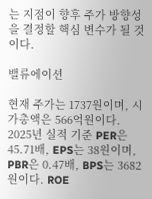는 지점이 향후 주가 방향성을 결정할 핵심 변수가 될 것이다.

밸류에이션

현재 주가는 1737원이며, 시가총액은 566억원이다. 2025년 실적 기준 PER은 45.71배, EPS는 38원이며, PBR은 0.47배, BPS는 3682원이다. ROE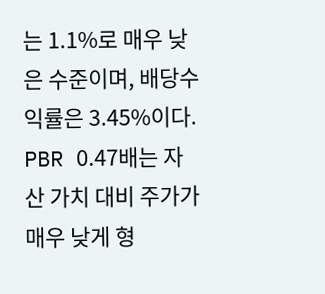는 1.1%로 매우 낮은 수준이며, 배당수익률은 3.45%이다. PBR 0.47배는 자산 가치 대비 주가가 매우 낮게 형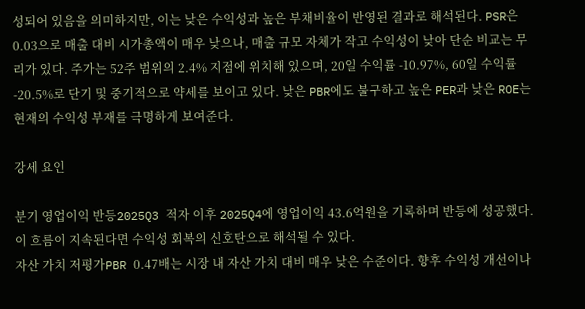성되어 있음을 의미하지만, 이는 낮은 수익성과 높은 부채비율이 반영된 결과로 해석된다. PSR은 0.03으로 매출 대비 시가총액이 매우 낮으나, 매출 규모 자체가 작고 수익성이 낮아 단순 비교는 무리가 있다. 주가는 52주 범위의 2.4% 지점에 위치해 있으며, 20일 수익률 -10.97%, 60일 수익률 -20.5%로 단기 및 중기적으로 약세를 보이고 있다. 낮은 PBR에도 불구하고 높은 PER과 낮은 ROE는 현재의 수익성 부재를 극명하게 보여준다.

강세 요인

분기 영업이익 반등2025Q3 적자 이후 2025Q4에 영업이익 43.6억원을 기록하며 반등에 성공했다. 이 흐름이 지속된다면 수익성 회복의 신호탄으로 해석될 수 있다.
자산 가치 저평가PBR 0.47배는 시장 내 자산 가치 대비 매우 낮은 수준이다. 향후 수익성 개선이나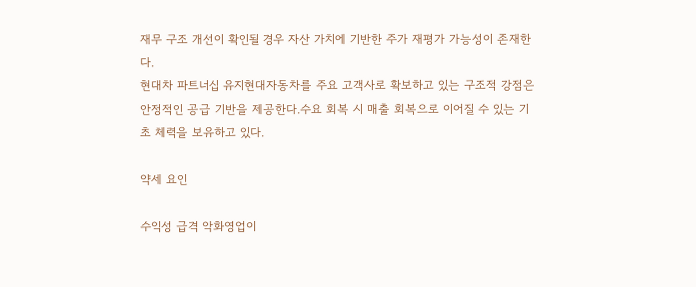재무 구조 개선이 확인될 경우 자산 가치에 기반한 주가 재평가 가능성이 존재한다.
현대차 파트너십 유지현대자동차를 주요 고객사로 확보하고 있는 구조적 강점은 안정적인 공급 기반을 제공한다.수요 회복 시 매출 회복으로 이어질 수 있는 기초 체력을 보유하고 있다.

약세 요인

수익성 급격 악화영업이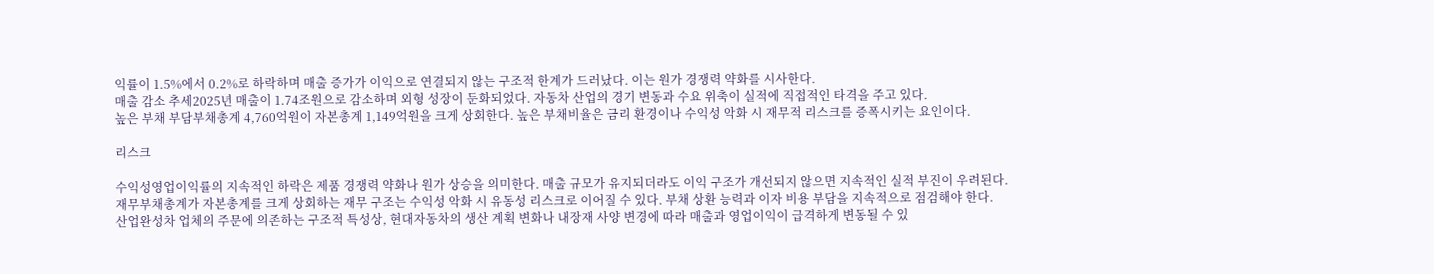익률이 1.5%에서 0.2%로 하락하며 매출 증가가 이익으로 연결되지 않는 구조적 한계가 드러났다. 이는 원가 경쟁력 약화를 시사한다.
매출 감소 추세2025년 매출이 1.74조원으로 감소하며 외형 성장이 둔화되었다. 자동차 산업의 경기 변동과 수요 위축이 실적에 직접적인 타격을 주고 있다.
높은 부채 부담부채총계 4,760억원이 자본총계 1,149억원을 크게 상회한다. 높은 부채비율은 금리 환경이나 수익성 악화 시 재무적 리스크를 증폭시키는 요인이다.

리스크

수익성영업이익률의 지속적인 하락은 제품 경쟁력 약화나 원가 상승을 의미한다. 매출 규모가 유지되더라도 이익 구조가 개선되지 않으면 지속적인 실적 부진이 우려된다.
재무부채총계가 자본총계를 크게 상회하는 재무 구조는 수익성 악화 시 유동성 리스크로 이어질 수 있다. 부채 상환 능력과 이자 비용 부담을 지속적으로 점검해야 한다.
산업완성차 업체의 주문에 의존하는 구조적 특성상, 현대자동차의 생산 계획 변화나 내장재 사양 변경에 따라 매출과 영업이익이 급격하게 변동될 수 있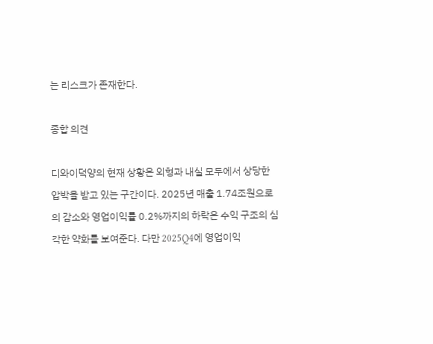는 리스크가 존재한다.

종합 의견

디와이덕양의 현재 상황은 외형과 내실 모두에서 상당한 압박을 받고 있는 구간이다. 2025년 매출 1.74조원으로의 감소와 영업이익률 0.2%까지의 하락은 수익 구조의 심각한 약화를 보여준다. 다만 2025Q4에 영업이익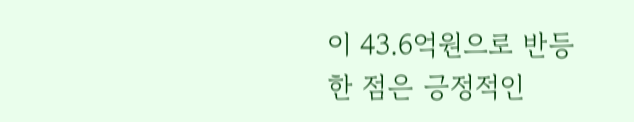이 43.6억원으로 반등한 점은 긍정적인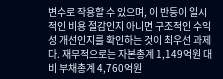변수로 작용할 수 있으며, 이 반등이 일시적인 비용 절감인지 아니면 구조적인 수익성 개선인지를 확인하는 것이 최우선 과제다. 재무적으로는 자본총계 1,149억원 대비 부채총계 4,760억원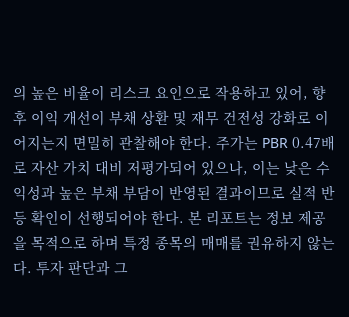의 높은 비율이 리스크 요인으로 작용하고 있어, 향후 이익 개선이 부채 상환 및 재무 건전성 강화로 이어지는지 면밀히 관찰해야 한다. 주가는 PBR 0.47배로 자산 가치 대비 저평가되어 있으나, 이는 낮은 수익성과 높은 부채 부담이 반영된 결과이므로 실적 반등 확인이 선행되어야 한다. 본 리포트는 정보 제공을 목적으로 하며 특정 종목의 매매를 권유하지 않는다. 투자 판단과 그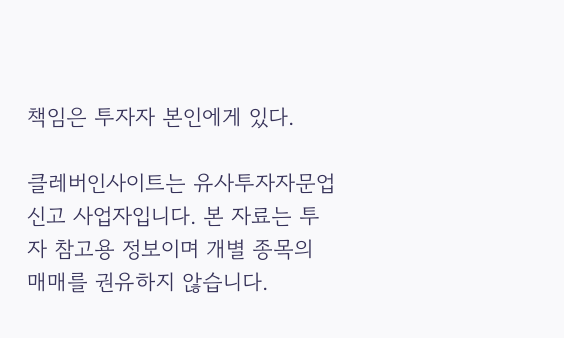책임은 투자자 본인에게 있다.

클레버인사이트는 유사투자자문업 신고 사업자입니다. 본 자료는 투자 참고용 정보이며 개별 종목의 매매를 권유하지 않습니다.